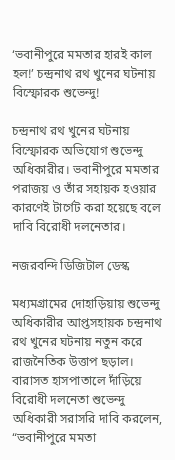‘ভবানীপুরে মমতার হারই কাল হল!’ চন্দ্রনাথ রথ খুনের ঘটনায় বিস্ফোরক শুভেন্দু!

চন্দ্রনাথ রথ খুনের ঘটনায় বিস্ফোরক অভিযোগ শুভেন্দু অধিকারীর। ভবানীপুরে মমতার পরাজয় ও তাঁর সহায়ক হওয়ার কারণেই টার্গেট করা হয়েছে বলে দাবি বিরোধী দলনেতার।

নজরবন্দি ডিজিটাল ডেস্ক

মধ্যমগ্রামের দোহাড়িয়ায় শুভেন্দু অধিকারীর আপ্তসহায়ক চন্দ্রনাথ রথ খুনের ঘটনায় নতুন করে রাজনৈতিক উত্তাপ ছড়াল। বারাসত হাসপাতালে দাঁড়িয়ে বিরোধী দলনেতা শুভেন্দু অধিকারী সরাসরি দাবি করলেন, “ভবানীপুরে মমতা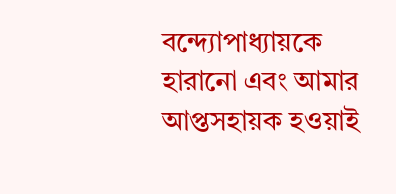বন্দ্যোপাধ্যায়কে হারানো এবং আমার আপ্তসহায়ক হওয়াই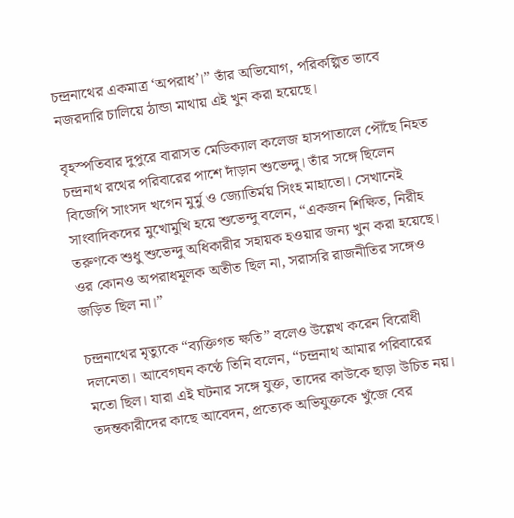চন্দ্রনাথের একমাত্র ‘অপরাধ’।” তাঁর অভিযোগ, পরিকল্পিত ভাবে নজরদারি চালিয়ে ঠান্ডা মাথায় এই খুন করা হয়েছে।

বৃহস্পতিবার দুপুরে বারাসত মেডিক্যাল কলেজ হাসপাতালে পৌঁছে নিহত চন্দ্রনাথ রথের পরিবারের পাশে দাঁড়ান শুভেন্দু। তাঁর সঙ্গে ছিলেন বিজেপি সাংসদ খগেন মুর্মু ও জ্যোতির্ময় সিংহ মাহাতো। সেখানেই সাংবাদিকদের মুখোমুখি হয়ে শুভেন্দু বলেন, “একজন শিক্ষিত, নিরীহ তরুণকে শুধু শুভেন্দু অধিকারীর সহায়ক হওয়ার জন্য খুন করা হয়েছে। ওর কোনও অপরাধমূলক অতীত ছিল না, সরাসরি রাজনীতির সঙ্গেও জড়িত ছিল না।”

চন্দ্রনাথের মৃত্যুকে “ব্যক্তিগত ক্ষতি” বলেও উল্লেখ করেন বিরোধী দলনেতা। আবেগঘন কণ্ঠে তিনি বলেন, “চন্দ্রনাথ আমার পরিবারের মতো ছিল। যারা এই ঘটনার সঙ্গে যুক্ত, তাদের কাউকে ছাড়া উচিত নয়। তদন্তকারীদের কাছে আবেদন, প্রত্যেক অভিযুক্তকে খুঁজে বের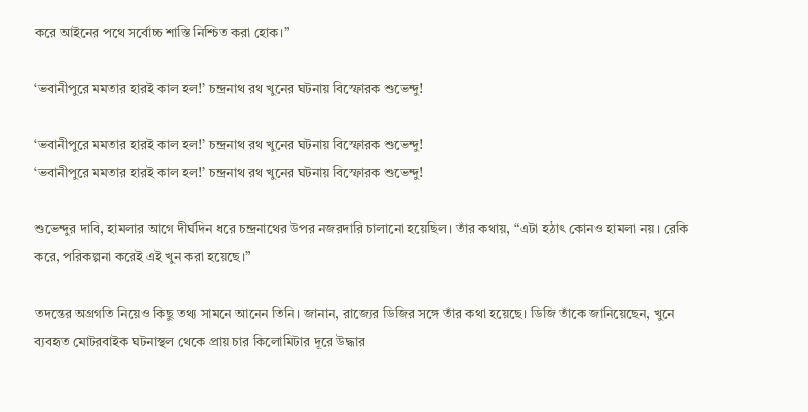করে আইনের পথে সর্বোচ্চ শাস্তি নিশ্চিত করা হোক।”

‘ভবানীপুরে মমতার হারই কাল হল!’ চন্দ্রনাথ রথ খুনের ঘটনায় বিস্ফোরক শুভেন্দু!

‘ভবানীপুরে মমতার হারই কাল হল!’ চন্দ্রনাথ রথ খুনের ঘটনায় বিস্ফোরক শুভেন্দু!
‘ভবানীপুরে মমতার হারই কাল হল!’ চন্দ্রনাথ রথ খুনের ঘটনায় বিস্ফোরক শুভেন্দু!

শুভেন্দুর দাবি, হামলার আগে দীর্ঘদিন ধরে চন্দ্রনাথের উপর নজরদারি চালানো হয়েছিল। তাঁর কথায়, “এটা হঠাৎ কোনও হামলা নয়। রেকি করে, পরিকল্পনা করেই এই খুন করা হয়েছে।”

তদন্তের অগ্রগতি নিয়েও কিছু তথ্য সামনে আনেন তিনি। জানান, রাজ্যের ডিজির সঙ্গে তাঁর কথা হয়েছে। ডিজি তাঁকে জানিয়েছেন, খুনে ব্যবহৃত মোটরবাইক ঘটনাস্থল থেকে প্রায় চার কিলোমিটার দূরে উদ্ধার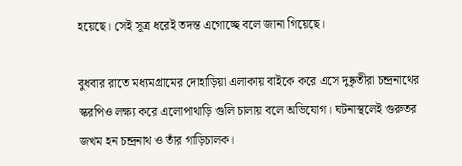হয়েছে। সেই সূত্র ধরেই তদন্ত এগোচ্ছে বলে জানা গিয়েছে।

বুধবার রাতে মধ্যমগ্রামের দোহাড়িয়া এলাকায় বাইকে করে এসে দুষ্কৃতীরা চন্দ্রনাথের স্করপিও লক্ষ্য করে এলোপাথাড়ি গুলি চালায় বলে অভিযোগ। ঘটনাস্থলেই গুরুতর জখম হন চন্দ্রনাথ ও তাঁর গাড়িচালক।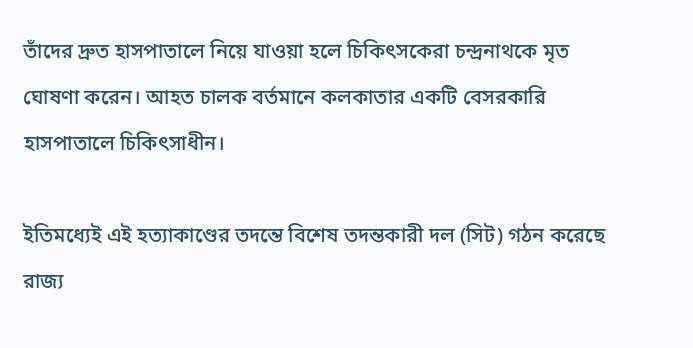তাঁদের দ্রুত হাসপাতালে নিয়ে যাওয়া হলে চিকিৎসকেরা চন্দ্রনাথকে মৃত ঘোষণা করেন। আহত চালক বর্তমানে কলকাতার একটি বেসরকারি হাসপাতালে চিকিৎসাধীন।

ইতিমধ্যেই এই হত্যাকাণ্ডের তদন্তে বিশেষ তদন্তকারী দল (সিট) গঠন করেছে রাজ্য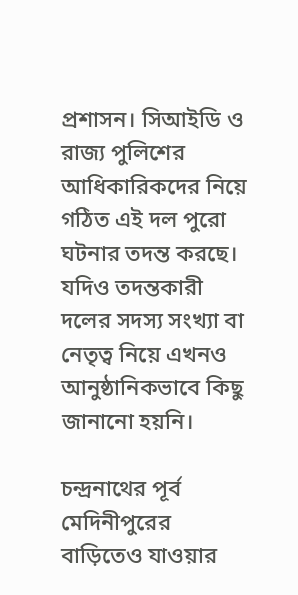প্রশাসন। সিআইডি ও রাজ্য পুলিশের আধিকারিকদের নিয়ে গঠিত এই দল পুরো ঘটনার তদন্ত করছে। যদিও তদন্তকারী দলের সদস্য সংখ্যা বা নেতৃত্ব নিয়ে এখনও আনুষ্ঠানিকভাবে কিছু জানানো হয়নি।

চন্দ্রনাথের পূর্ব মেদিনীপুরের বাড়িতেও যাওয়ার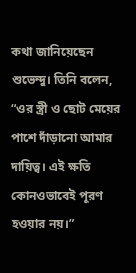কথা জানিয়েছেন শুভেন্দু। তিনি বলেন, “ওর স্ত্রী ও ছোট মেয়ের পাশে দাঁড়ানো আমার দায়িত্ব। এই ক্ষতি কোনওভাবেই পূরণ হওয়ার নয়।”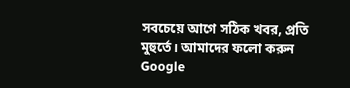সবচেয়ে আগে সঠিক খবর, প্রতি মুহুর্তে। আমাদের ফলো করুন
Google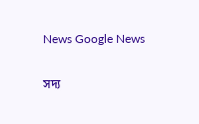News Google News

সদ্য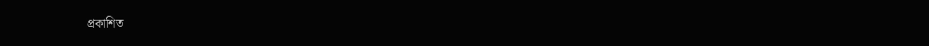প্রকাশিত